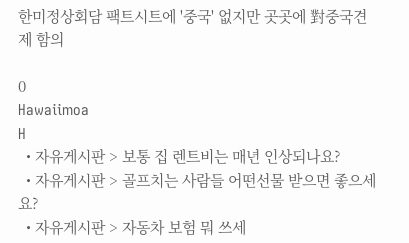한미정상회담 팩트시트에 '중국' 없지만 곳곳에 對중국견제 함의

0
Hawaiimoa
H
  • 자유게시판 > 보통 집 렌트비는 매년 인상되나요?
  • 자유게시판 > 골프치는 사람들 어떤선물 받으면 좋으세요?
  • 자유게시판 > 자동차 보험 뭐 쓰세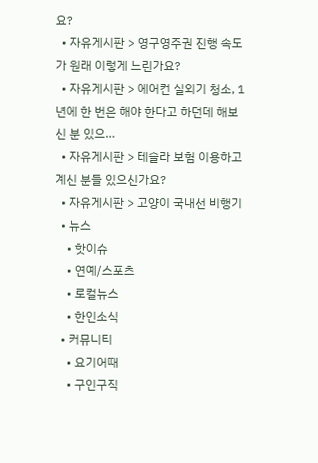요?
  • 자유게시판 > 영구영주권 진행 속도가 원래 이렇게 느린가요?
  • 자유게시판 > 에어컨 실외기 청소, 1년에 한 번은 해야 한다고 하던데 해보신 분 있으…
  • 자유게시판 > 테슬라 보험 이용하고 계신 분들 있으신가요?
  • 자유게시판 > 고양이 국내선 비행기
  • 뉴스
    • 핫이슈
    • 연예/스포츠
    • 로컬뉴스
    • 한인소식
  • 커뮤니티
    • 요기어때
    • 구인구직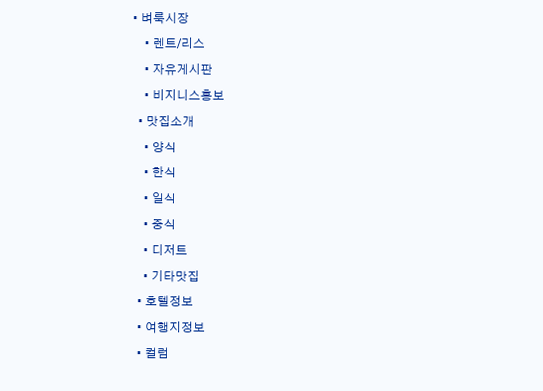• 벼룩시장
    • 렌트/리스
    • 자유게시판
    • 비지니스홍보
  • 맛집소개
    • 양식
    • 한식
    • 일식
    • 중식
    • 디저트
    • 기타맛집
  • 호텔정보
  • 여행지정보
  • 컬럼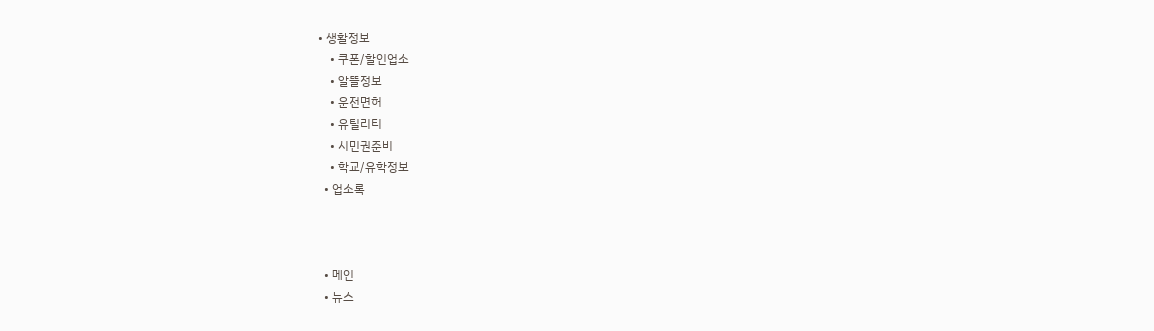• 생활정보
    • 쿠폰/할인업소
    • 알뜰정보
    • 운전면허
    • 유틸리티
    • 시민권준비
    • 학교/유학정보
  • 업소록



  • 메인
  • 뉴스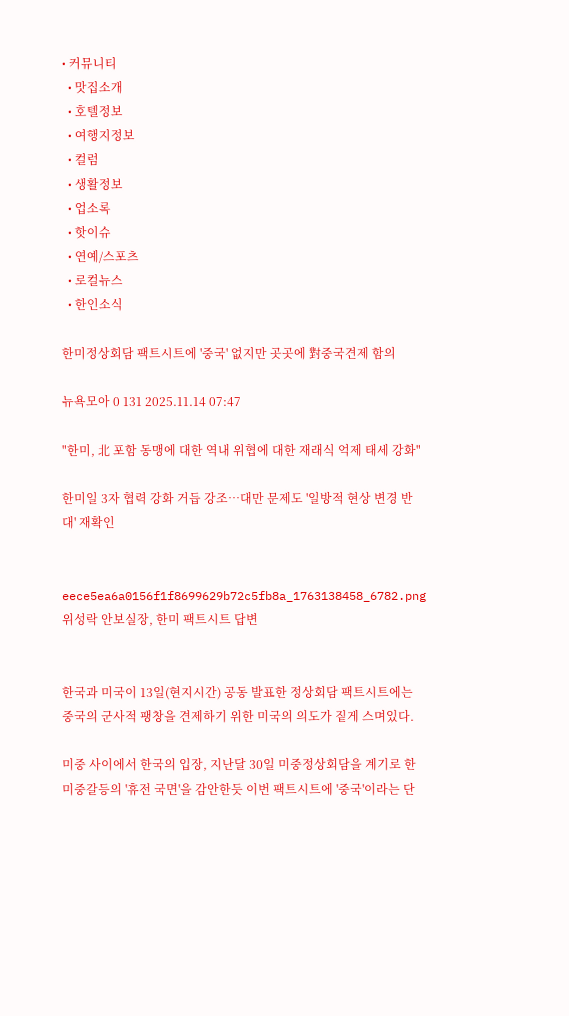• 커뮤니티
  • 맛집소개
  • 호텔정보
  • 여행지정보
  • 컬럼
  • 생활정보
  • 업소록
  • 핫이슈
  • 연예/스포츠
  • 로컬뉴스
  • 한인소식

한미정상회담 팩트시트에 '중국' 없지만 곳곳에 對중국견제 함의

뉴욕모아 0 131 2025.11.14 07:47

"한미, 北 포함 동맹에 대한 역내 위협에 대한 재래식 억제 태세 강화"

한미일 3자 협력 강화 거듭 강조…대만 문제도 '일방적 현상 변경 반대' 재확인


eece5ea6a0156f1f8699629b72c5fb8a_1763138458_6782.png
위성락 안보실장, 한미 팩트시트 답변


한국과 미국이 13일(현지시간) 공동 발표한 정상회담 팩트시트에는 중국의 군사적 팽창을 견제하기 위한 미국의 의도가 짙게 스며있다.

미중 사이에서 한국의 입장, 지난달 30일 미중정상회담을 계기로 한 미중갈등의 '휴전 국면'을 감안한듯 이번 팩트시트에 '중국'이라는 단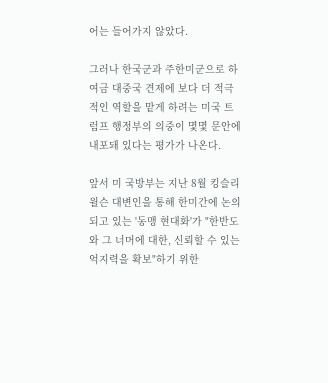어는 들어가지 않았다.

그러나 한국군과 주한미군으로 하여금 대중국 견제에 보다 더 적극적인 역할을 맡게 하려는 미국 트럼프 행정부의 의중이 몇몇 문안에 내포돼 있다는 평가가 나온다.

앞서 미 국방부는 지난 8월 킹슬리 윌슨 대변인을 통해 한미간에 논의되고 있는 '동맹 현대화'가 "한반도와 그 너머에 대한, 신뢰할 수 있는 억지력을 확보"하기 위한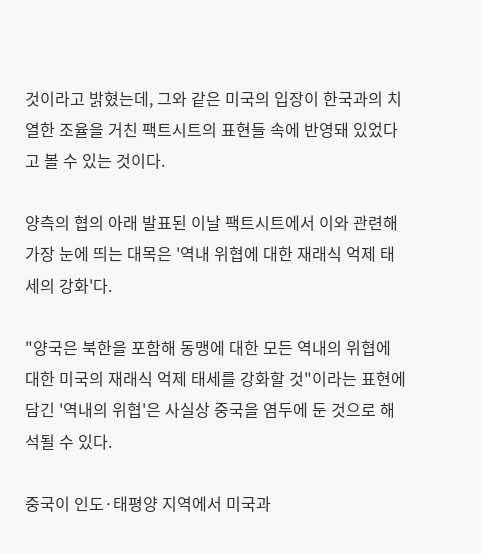것이라고 밝혔는데, 그와 같은 미국의 입장이 한국과의 치열한 조율을 거친 팩트시트의 표현들 속에 반영돼 있었다고 볼 수 있는 것이다.

양측의 협의 아래 발표된 이날 팩트시트에서 이와 관련해 가장 눈에 띄는 대목은 '역내 위협에 대한 재래식 억제 태세의 강화'다.

"양국은 북한을 포함해 동맹에 대한 모든 역내의 위협에 대한 미국의 재래식 억제 태세를 강화할 것"이라는 표현에 담긴 '역내의 위협'은 사실상 중국을 염두에 둔 것으로 해석될 수 있다.

중국이 인도·태평양 지역에서 미국과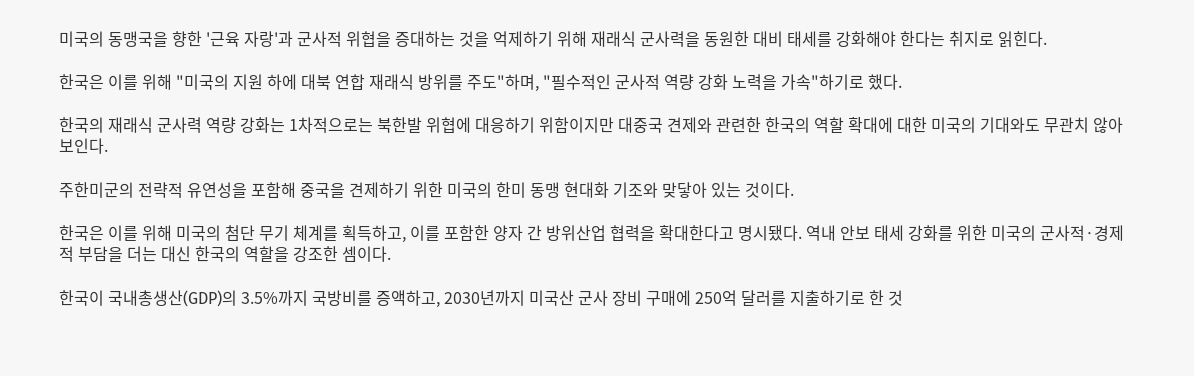미국의 동맹국을 향한 '근육 자랑'과 군사적 위협을 증대하는 것을 억제하기 위해 재래식 군사력을 동원한 대비 태세를 강화해야 한다는 취지로 읽힌다.

한국은 이를 위해 "미국의 지원 하에 대북 연합 재래식 방위를 주도"하며, "필수적인 군사적 역량 강화 노력을 가속"하기로 했다.

한국의 재래식 군사력 역량 강화는 1차적으로는 북한발 위협에 대응하기 위함이지만 대중국 견제와 관련한 한국의 역할 확대에 대한 미국의 기대와도 무관치 않아 보인다.

주한미군의 전략적 유연성을 포함해 중국을 견제하기 위한 미국의 한미 동맹 현대화 기조와 맞닿아 있는 것이다.

한국은 이를 위해 미국의 첨단 무기 체계를 획득하고, 이를 포함한 양자 간 방위산업 협력을 확대한다고 명시됐다. 역내 안보 태세 강화를 위한 미국의 군사적·경제적 부담을 더는 대신 한국의 역할을 강조한 셈이다.

한국이 국내총생산(GDP)의 3.5%까지 국방비를 증액하고, 2030년까지 미국산 군사 장비 구매에 250억 달러를 지출하기로 한 것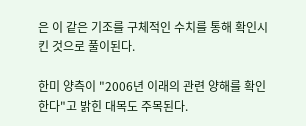은 이 같은 기조를 구체적인 수치를 통해 확인시킨 것으로 풀이된다.

한미 양측이 "2006년 이래의 관련 양해를 확인한다"고 밝힌 대목도 주목된다.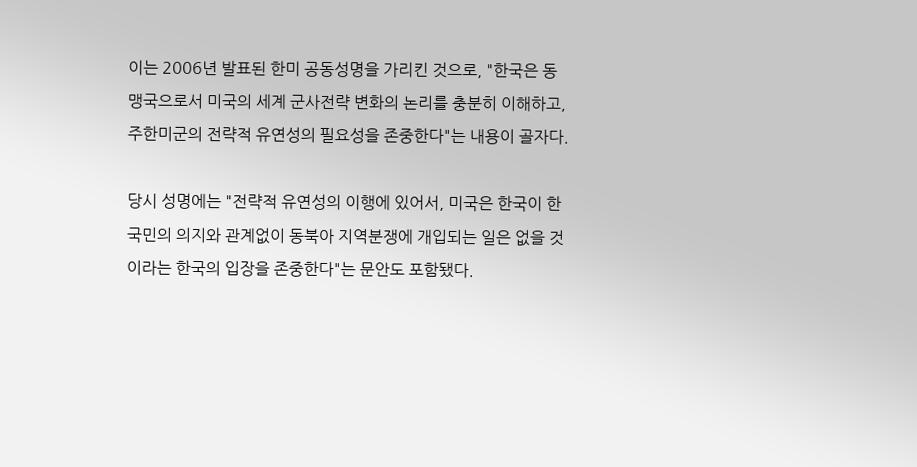이는 2006년 발표된 한미 공동성명을 가리킨 것으로, "한국은 동맹국으로서 미국의 세계 군사전략 변화의 논리를 충분히 이해하고, 주한미군의 전략적 유연성의 필요성을 존중한다"는 내용이 골자다.

당시 성명에는 "전략적 유연성의 이행에 있어서, 미국은 한국이 한국민의 의지와 관계없이 동북아 지역분쟁에 개입되는 일은 없을 것이라는 한국의 입장을 존중한다"는 문안도 포함됐다.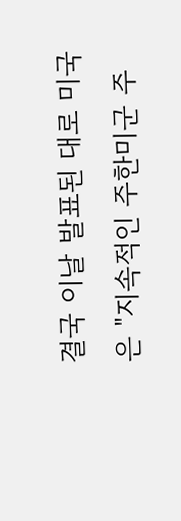결국 이날 발표된 대로 미국은 "지속적인 주한미군 주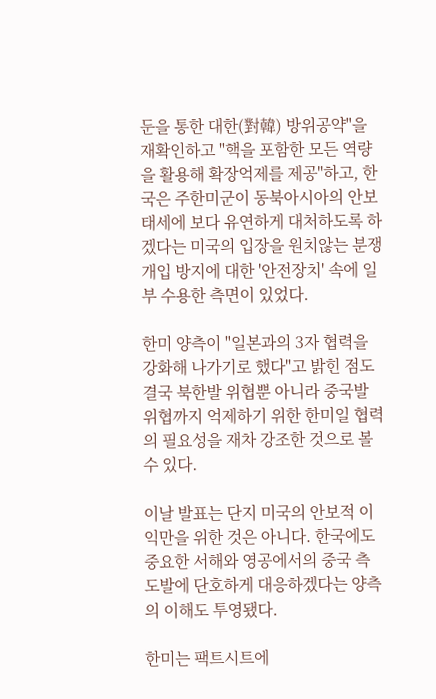둔을 통한 대한(對韓) 방위공약"을 재확인하고 "핵을 포함한 모든 역량을 활용해 확장억제를 제공"하고, 한국은 주한미군이 동북아시아의 안보 태세에 보다 유연하게 대처하도록 하겠다는 미국의 입장을 원치않는 분쟁 개입 방지에 대한 '안전장치' 속에 일부 수용한 측면이 있었다.

한미 양측이 "일본과의 3자 협력을 강화해 나가기로 했다"고 밝힌 점도 결국 북한발 위협뿐 아니라 중국발 위협까지 억제하기 위한 한미일 협력의 필요성을 재차 강조한 것으로 볼 수 있다.

이날 발표는 단지 미국의 안보적 이익만을 위한 것은 아니다. 한국에도 중요한 서해와 영공에서의 중국 측 도발에 단호하게 대응하겠다는 양측의 이해도 투영됐다.

한미는 팩트시트에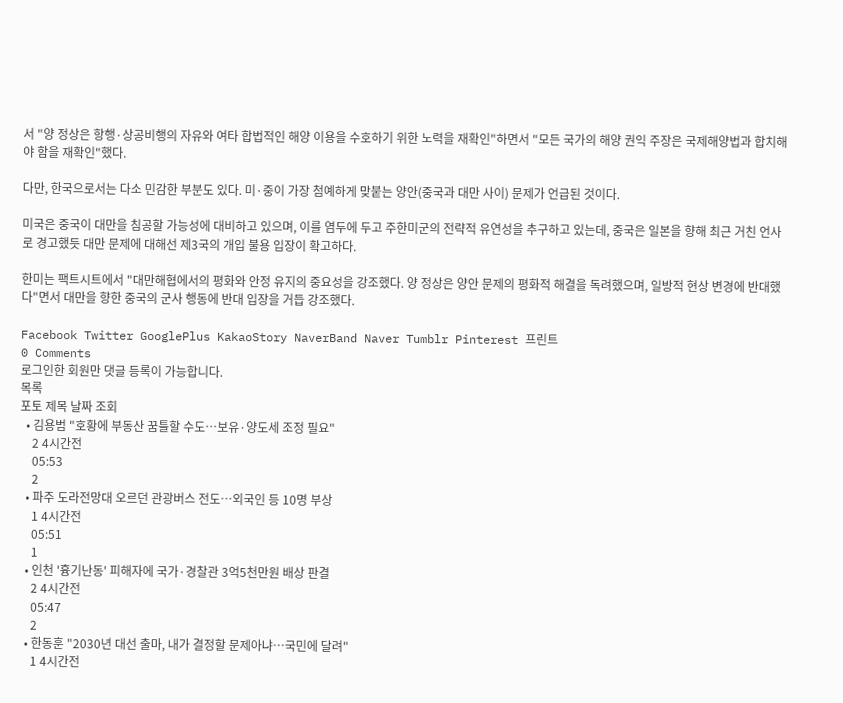서 "양 정상은 항행·상공비행의 자유와 여타 합법적인 해양 이용을 수호하기 위한 노력을 재확인"하면서 "모든 국가의 해양 권익 주장은 국제해양법과 합치해야 함을 재확인"했다.

다만, 한국으로서는 다소 민감한 부분도 있다. 미·중이 가장 첨예하게 맞붙는 양안(중국과 대만 사이) 문제가 언급된 것이다.

미국은 중국이 대만을 침공할 가능성에 대비하고 있으며, 이를 염두에 두고 주한미군의 전략적 유연성을 추구하고 있는데, 중국은 일본을 향해 최근 거친 언사로 경고했듯 대만 문제에 대해선 제3국의 개입 불용 입장이 확고하다.

한미는 팩트시트에서 "대만해협에서의 평화와 안정 유지의 중요성을 강조했다. 양 정상은 양안 문제의 평화적 해결을 독려했으며, 일방적 현상 변경에 반대했다"면서 대만을 향한 중국의 군사 행동에 반대 입장을 거듭 강조했다.

Facebook Twitter GooglePlus KakaoStory NaverBand Naver Tumblr Pinterest 프린트
0 Comments
로그인한 회원만 댓글 등록이 가능합니다.
목록
포토 제목 날짜 조회
  • 김용범 "호황에 부동산 꿈틀할 수도…보유·양도세 조정 필요"
    2 4시간전
    05:53
    2
  • 파주 도라전망대 오르던 관광버스 전도…외국인 등 10명 부상
    1 4시간전
    05:51
    1
  • 인천 '흉기난동' 피해자에 국가·경찰관 3억5천만원 배상 판결
    2 4시간전
    05:47
    2
  • 한동훈 "2030년 대선 출마, 내가 결정할 문제아냐…국민에 달려"
    1 4시간전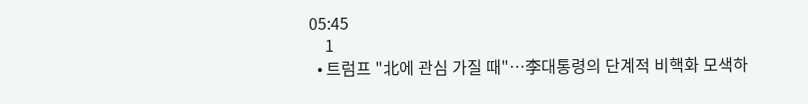05:45
    1
  • 트럼프 "北에 관심 가질 때"…李대통령의 단계적 비핵화 모색하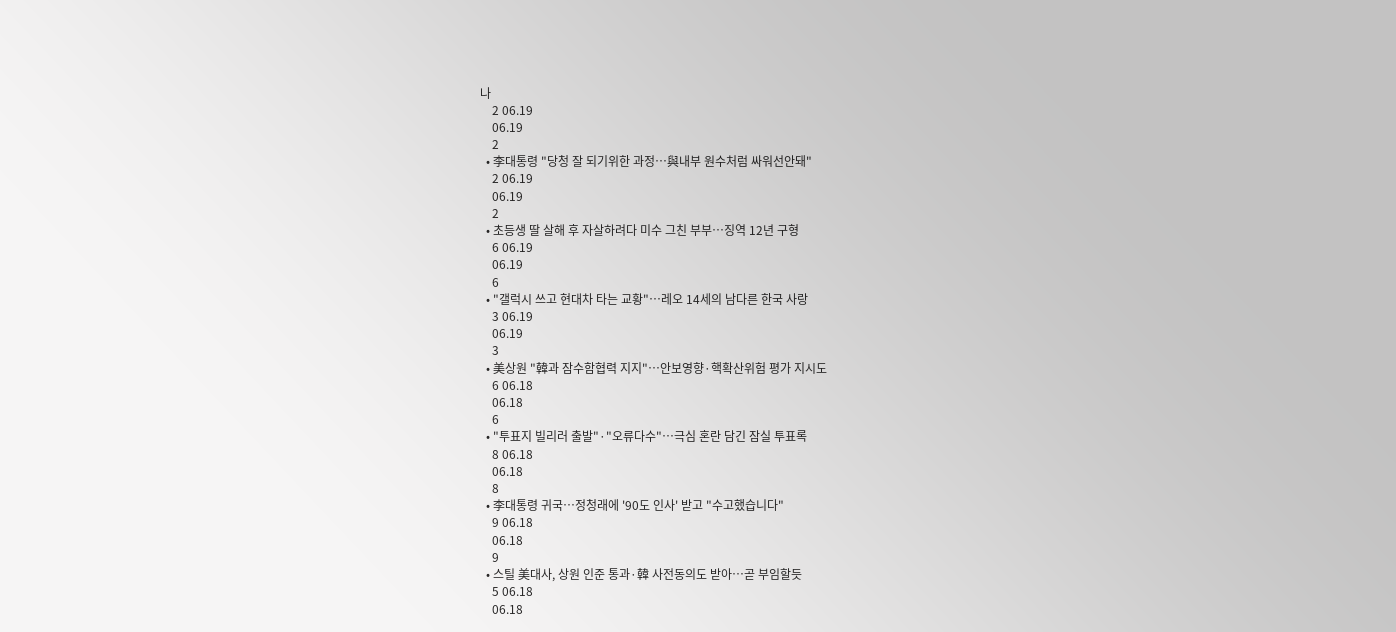나
    2 06.19
    06.19
    2
  • 李대통령 "당청 잘 되기위한 과정…與내부 원수처럼 싸워선안돼"
    2 06.19
    06.19
    2
  • 초등생 딸 살해 후 자살하려다 미수 그친 부부…징역 12년 구형
    6 06.19
    06.19
    6
  • "갤럭시 쓰고 현대차 타는 교황"…레오 14세의 남다른 한국 사랑
    3 06.19
    06.19
    3
  • 美상원 "韓과 잠수함협력 지지"…안보영향·핵확산위험 평가 지시도
    6 06.18
    06.18
    6
  • "투표지 빌리러 출발"·"오류다수"…극심 혼란 담긴 잠실 투표록
    8 06.18
    06.18
    8
  • 李대통령 귀국…정청래에 '90도 인사' 받고 "수고했습니다"
    9 06.18
    06.18
    9
  • 스틸 美대사, 상원 인준 통과·韓 사전동의도 받아…곧 부임할듯
    5 06.18
    06.18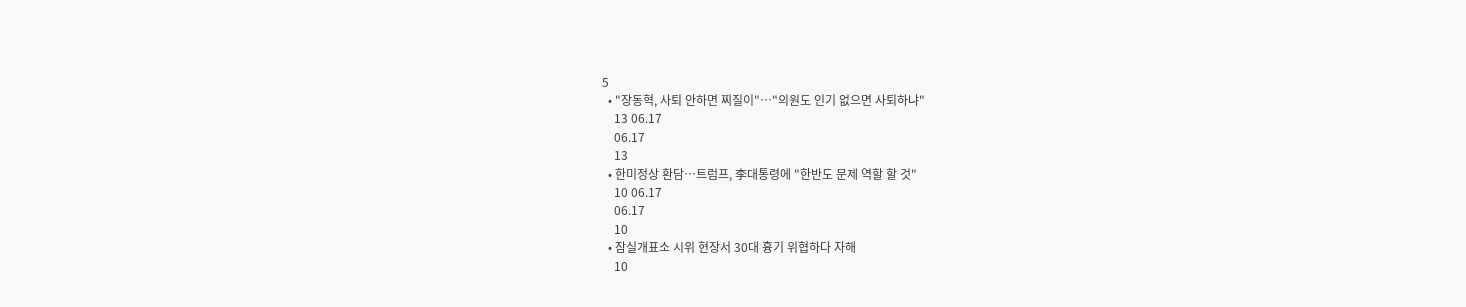5
  • "장동혁, 사퇴 안하면 찌질이"…"의원도 인기 없으면 사퇴하냐"
    13 06.17
    06.17
    13
  • 한미정상 환담…트럼프, 李대통령에 "한반도 문제 역할 할 것"
    10 06.17
    06.17
    10
  • 잠실개표소 시위 현장서 30대 흉기 위협하다 자해
    10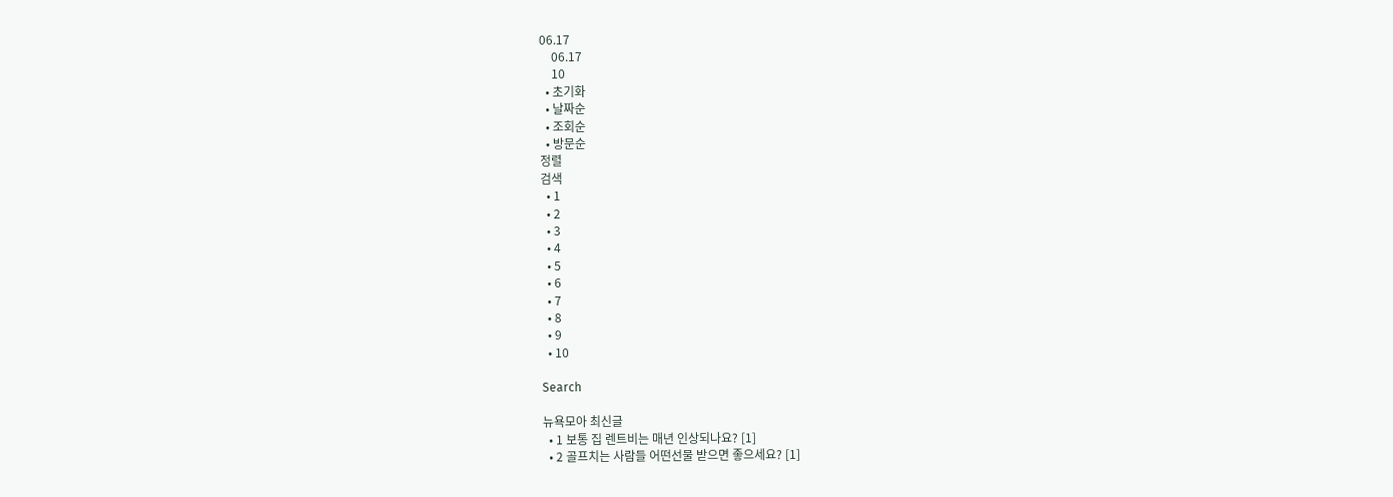06.17
    06.17
    10
  • 초기화
  • 날짜순
  • 조회순
  • 방문순
정렬
검색
  • 1
  • 2
  • 3
  • 4
  • 5
  • 6
  • 7
  • 8
  • 9
  • 10

Search

뉴욕모아 최신글
  • 1 보통 집 렌트비는 매년 인상되나요? [1]
  • 2 골프치는 사람들 어떤선물 받으면 좋으세요? [1]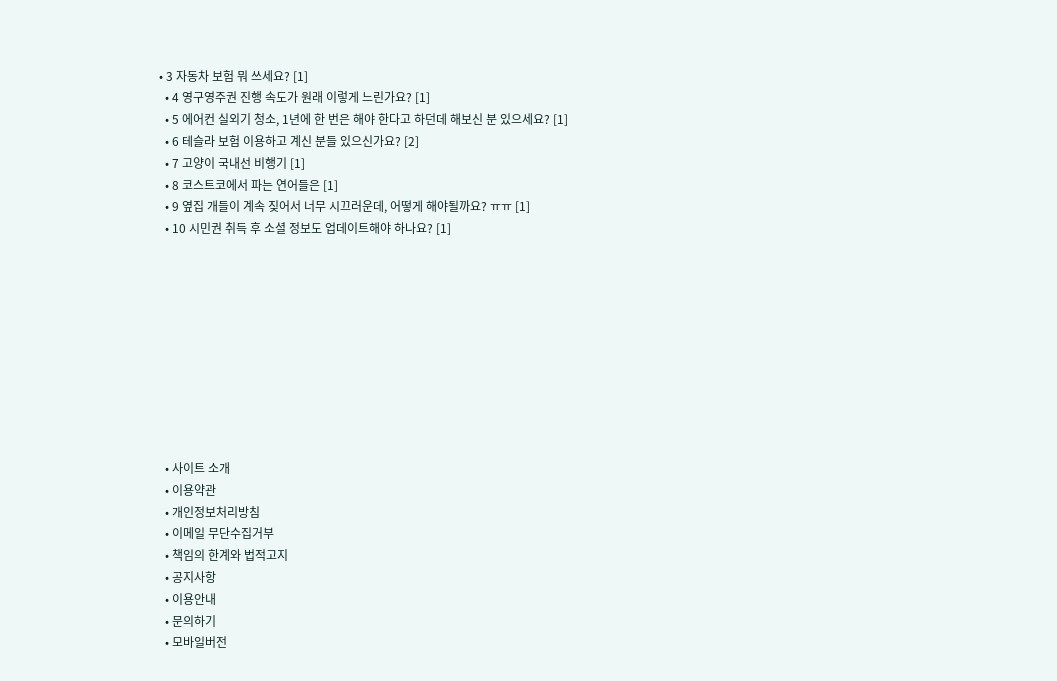• 3 자동차 보험 뭐 쓰세요? [1]
  • 4 영구영주권 진행 속도가 원래 이렇게 느린가요? [1]
  • 5 에어컨 실외기 청소, 1년에 한 번은 해야 한다고 하던데 해보신 분 있으세요? [1]
  • 6 테슬라 보험 이용하고 계신 분들 있으신가요? [2]
  • 7 고양이 국내선 비행기 [1]
  • 8 코스트코에서 파는 연어들은 [1]
  • 9 옆집 개들이 계속 짖어서 너무 시끄러운데, 어떻게 해야될까요? ㅠㅠ [1]
  • 10 시민권 취득 후 소셜 정보도 업데이트해야 하나요? [1]










  • 사이트 소개
  • 이용약관
  • 개인정보처리방침
  • 이메일 무단수집거부
  • 책임의 한계와 법적고지
  • 공지사항
  • 이용안내
  • 문의하기
  • 모바일버전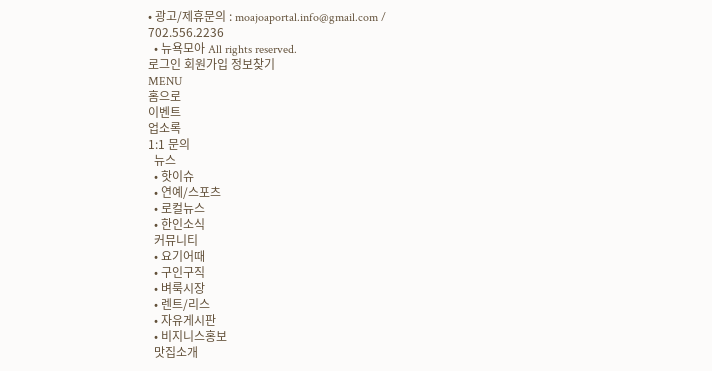• 광고/제휴문의 : moajoaportal.info@gmail.com / 702.556.2236
  • 뉴욕모아 All rights reserved.
로그인 회원가입 정보찾기
MENU
홈으로
이벤트
업소록
1:1 문의
  뉴스
  • 핫이슈
  • 연예/스포츠
  • 로컬뉴스
  • 한인소식
  커뮤니티
  • 요기어때
  • 구인구직
  • 벼룩시장
  • 렌트/리스
  • 자유게시판
  • 비지니스홍보
  맛집소개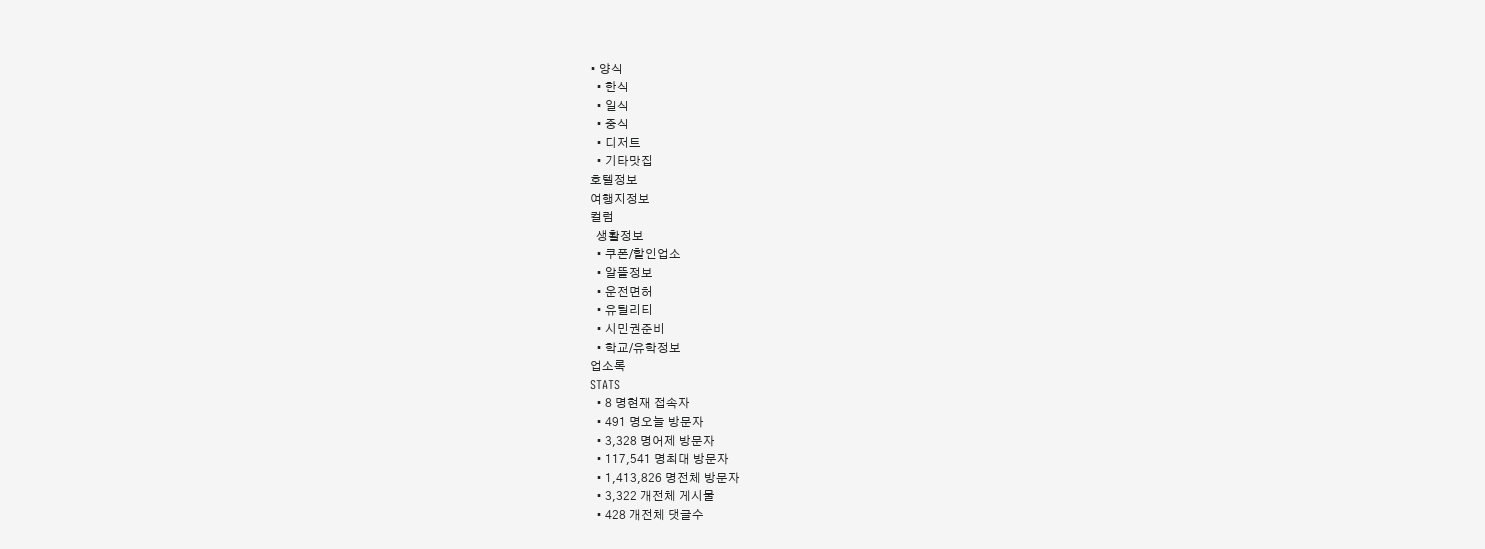• 양식
  • 한식
  • 일식
  • 중식
  • 디저트
  • 기타맛집
호텔정보
여행지정보
컬럼
  생활정보
  • 쿠폰/할인업소
  • 알뜰정보
  • 운전면허
  • 유틸리티
  • 시민권준비
  • 학교/유학정보
업소록
STATS
  • 8 명현재 접속자
  • 491 명오늘 방문자
  • 3,328 명어제 방문자
  • 117,541 명최대 방문자
  • 1,413,826 명전체 방문자
  • 3,322 개전체 게시물
  • 428 개전체 댓글수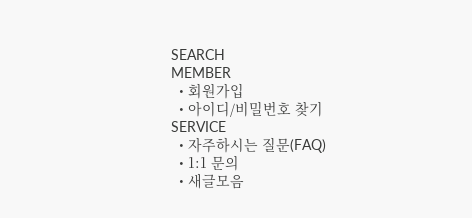SEARCH
MEMBER
  • 회원가입
  • 아이디/비밀번호 찾기
SERVICE
  • 자주하시는 질문(FAQ)
  • 1:1 문의
  • 새글모음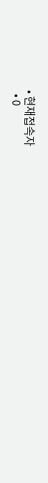• 현재접속자
  • 0